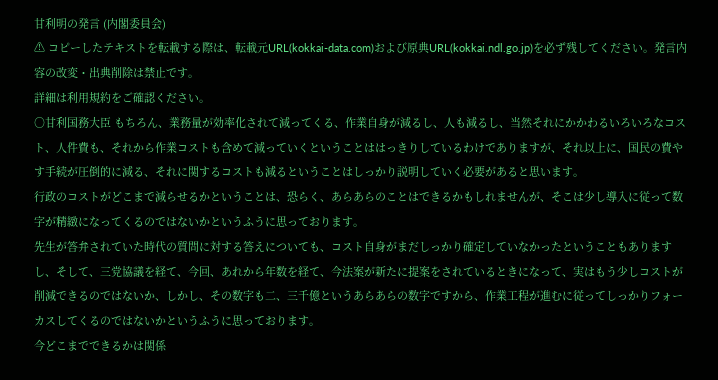甘利明の発言 (内閣委員会)
⚠ コピーしたテキストを転載する際は、転載元URL(kokkai-data.com)および原典URL(kokkai.ndl.go.jp)を必ず残してください。発言内容の改変・出典削除は禁止です。
詳細は利用規約をご確認ください。
○甘利国務大臣 もちろん、業務量が効率化されて減ってくる、作業自身が減るし、人も減るし、当然それにかかわるいろいろなコスト、人件費も、それから作業コストも含めて減っていくということははっきりしているわけでありますが、それ以上に、国民の費やす手続が圧倒的に減る、それに関するコストも減るということはしっかり説明していく必要があると思います。
行政のコストがどこまで減らせるかということは、恐らく、あらあらのことはできるかもしれませんが、そこは少し導入に従って数字が精緻になってくるのではないかというふうに思っております。
先生が答弁されていた時代の質問に対する答えについても、コスト自身がまだしっかり確定していなかったということもありますし、そして、三党協議を経て、今回、あれから年数を経て、今法案が新たに提案をされているときになって、実はもう少しコストが削減できるのではないか、しかし、その数字も二、三千億というあらあらの数字ですから、作業工程が進むに従ってしっかりフォーカスしてくるのではないかというふうに思っております。
今どこまでできるかは関係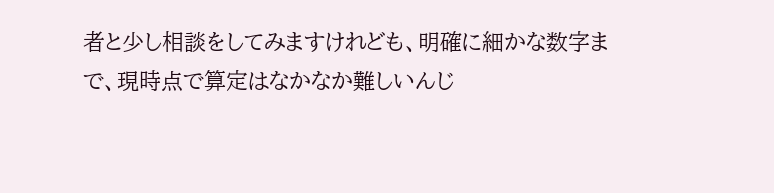者と少し相談をしてみますけれども、明確に細かな数字まで、現時点で算定はなかなか難しいんじ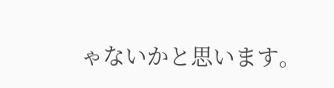ゃないかと思います。